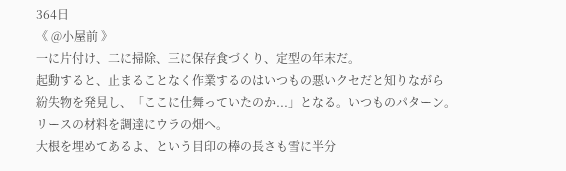364日
《 @小屋前 》
一に片付け、二に掃除、三に保存食づくり、定型の年末だ。
起動すると、止まることなく作業するのはいつもの悪いクセだと知りながら
紛失物を発見し、「ここに仕舞っていたのか...」となる。いつものパターン。
リースの材料を調達にウラの畑へ。
大根を埋めてあるよ、という目印の棒の長さも雪に半分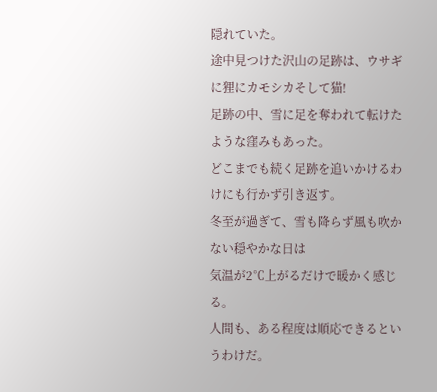隠れていた。
途中見つけた沢山の足跡は、ウサギに狸にカモシカそして猫!
足跡の中、雪に足を奪われて転けたような窪みもあった。
どこまでも続く足跡を追いかけるわけにも行かず引き返す。
冬至が過ぎて、雪も降らず風も吹かない穏やかな日は
気温が2℃上がるだけで暖かく感じる。
人間も、ある程度は順応できるというわけだ。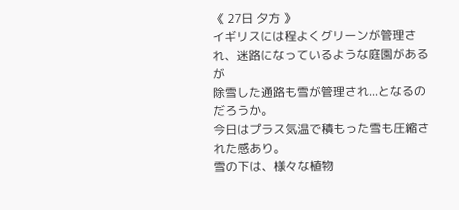《 27日 夕方 》
イギリスには程よくグリーンが管理され、迷路になっているような庭園があるが
除雪した通路も雪が管理され...となるのだろうか。
今日はプラス気温で積もった雪も圧縮された感あり。
雪の下は、様々な植物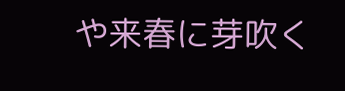や来春に芽吹く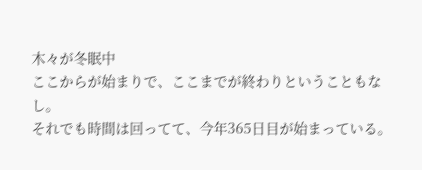木々が冬眠中
ここからが始まりで、ここまでが終わりということもなし。
それでも時間は回ってて、今年365日目が始まっている。